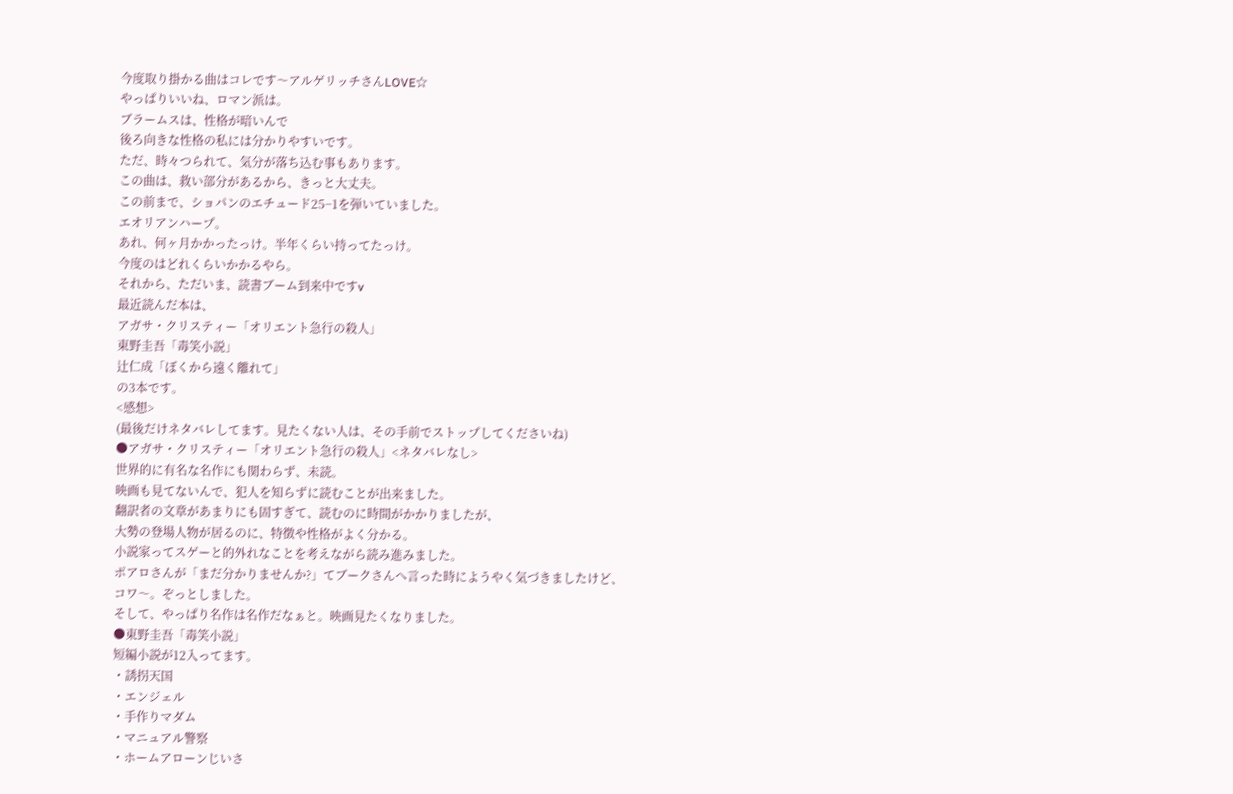今度取り掛かる曲はコレです〜アルゲリッチさんLOVE☆
やっぱりいいね、ロマン派は。
ブラームスは、性格が暗いんで
後ろ向きな性格の私には分かりやすいです。
ただ、時々つられて、気分が落ち込む事もあります。
この曲は、救い部分があるから、きっと大丈夫。
この前まで、ショパンのエチュード25−1を弾いていました。
エオリアンハープ。
あれ、何ヶ月かかったっけ。半年くらい持ってたっけ。
今度のはどれくらいかかるやら。
それから、ただいま、読書ブーム到来中ですv
最近読んだ本は、
アガサ・クリスティー「オリエント急行の殺人」
東野圭吾「毒笑小説」
辻仁成「ぼくから遠く離れて」
の3本です。
<感想>
(最後だけネタバレしてます。見たくない人は、その手前でストップしてくださいね)
●アガサ・クリスティー「オリエント急行の殺人」<ネタバレなし>
世界的に有名な名作にも関わらず、未読。
映画も見てないんで、犯人を知らずに読むことが出来ました。
翻訳者の文章があまりにも固すぎて、読むのに時間がかかりましたが、
大勢の登場人物が居るのに、特徴や性格がよく分かる。
小説家ってスゲーと的外れなことを考えながら読み進みました。
ポアロさんが「まだ分かりませんか?」てブークさんへ言った時にようやく気づきましたけど、
コワ〜。ぞっとしました。
そして、やっぱり名作は名作だなぁと。映画見たくなりました。
●東野圭吾「毒笑小説」
短編小説が12入ってます。
・誘拐天国
・エンジェル
・手作りマダム
・マニュアル警察
・ホームアローンじいさ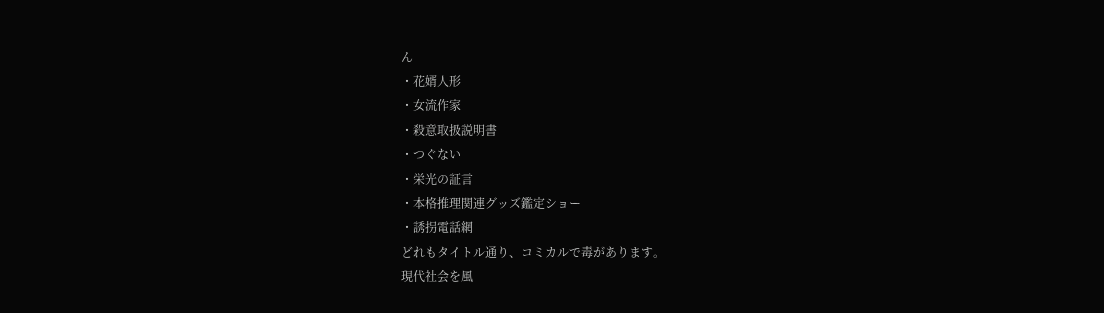ん
・花婿人形
・女流作家
・殺意取扱説明書
・つぐない
・栄光の証言
・本格推理関連グッズ鑑定ショー
・誘拐電話網
どれもタイトル通り、コミカルで毒があります。
現代社会を風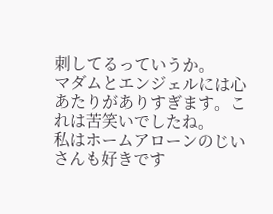刺してるっていうか。
マダムとエンジェルには心あたりがありすぎます。これは苦笑いでしたね。
私はホームアローンのじいさんも好きです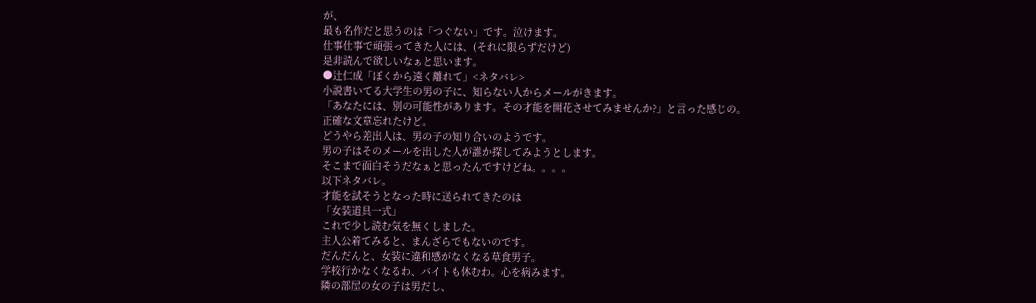が、
最も名作だと思うのは「つぐない」です。泣けます。
仕事仕事で頑張ってきた人には、(それに限らずだけど)
是非読んで欲しいなぁと思います。
●辻仁成「ぼくから遠く離れて」<ネタバレ>
小説書いてる大学生の男の子に、知らない人からメールがきます。
「あなたには、別の可能性があります。その才能を開花させてみませんか?」と言った感じの。
正確な文章忘れたけど。
どうやら差出人は、男の子の知り合いのようです。
男の子はそのメールを出した人が誰か探してみようとします。
そこまで面白そうだなぁと思ったんですけどね。。。。
以下ネタバレ。
才能を試そうとなった時に送られてきたのは
「女装道具一式」
これで少し読む気を無くしました。
主人公着てみると、まんざらでもないのです。
だんだんと、女装に違和感がなくなる草食男子。
学校行かなくなるわ、バイトも休むわ。心を病みます。
隣の部屋の女の子は男だし、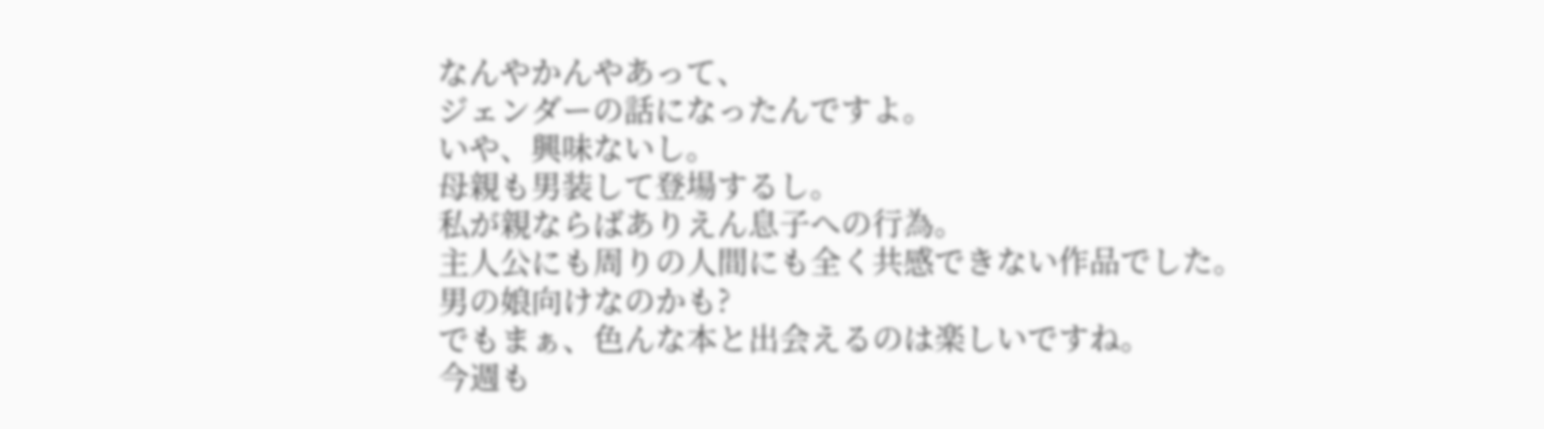なんやかんやあって、
ジェンダーの話になったんですよ。
いや、興味ないし。
母親も男装して登場するし。
私が親ならばありえん息子への行為。
主人公にも周りの人間にも全く共感できない作品でした。
男の娘向けなのかも?
でもまぁ、色んな本と出会えるのは楽しいですね。
今週も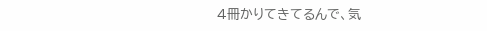4冊かりてきてるんで、気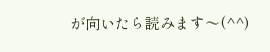が向いたら読みます〜(^^)